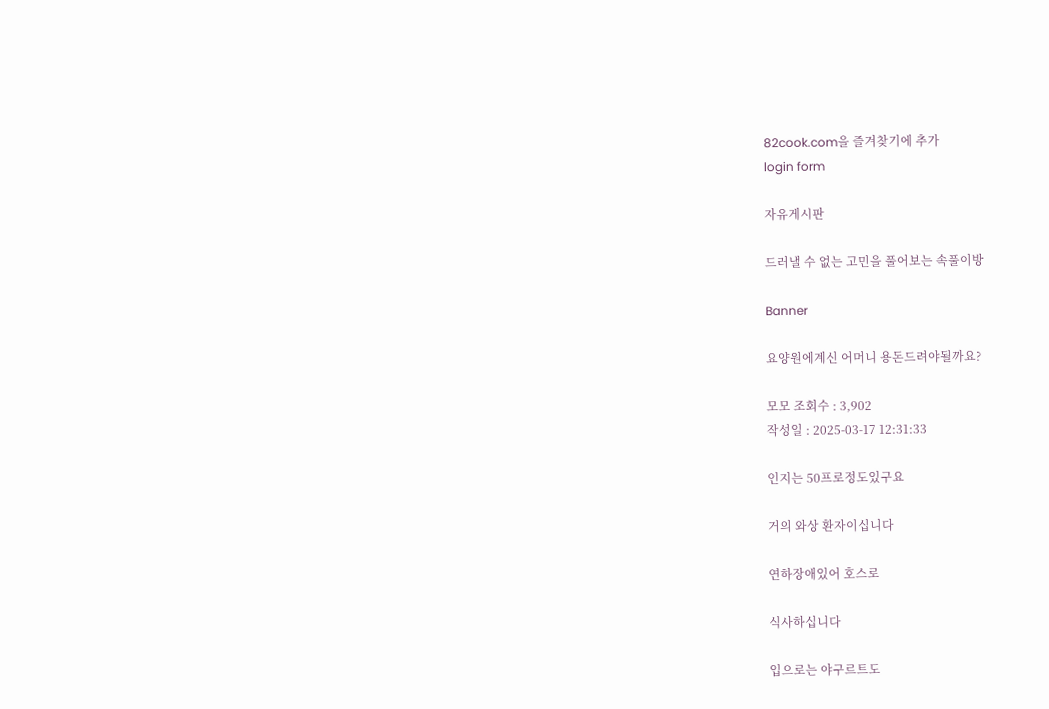82cook.com을 즐겨찾기에 추가
login form

자유게시판

드러낼 수 없는 고민을 풀어보는 속풀이방

Banner

요양원에계신 어머니 용돈드려야될까요?

모모 조회수 : 3,902
작성일 : 2025-03-17 12:31:33

인지는 50프로정도있구요

거의 와상 환자이십니다

연하장애있어 호스로

식사하십니다

입으로는 야구르트도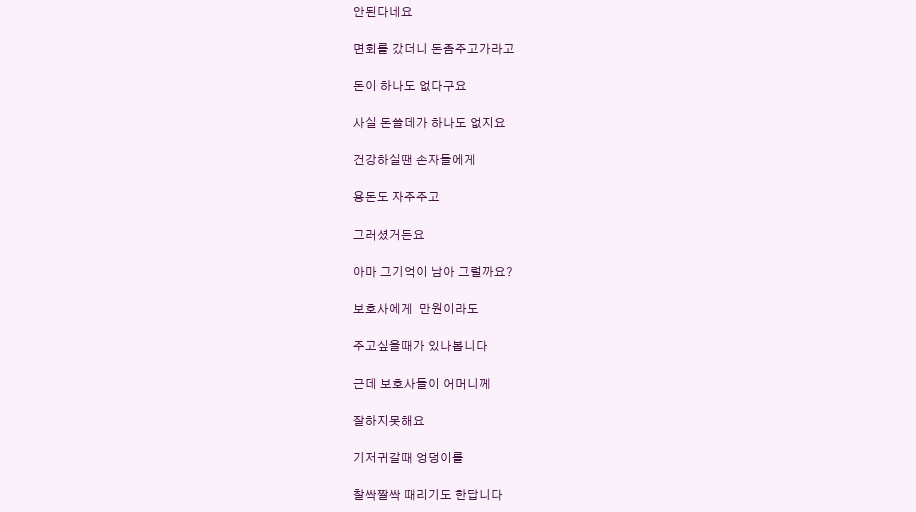안된다네요

면회를 갔더니 돈좀주고가라고

돈이 하나도 없다구요

사실 돈쓸데가 하나도 없지요

건강하실땐 손자들에게

용돈도 자주주고

그러셨거든요

아마 그기억이 남아 그럴까요?

보호사에게  만원이라도

주고싶을때가 있나봅니다

근데 보호사들이 어머니께

잘하지못해요

기저귀갈때 엉덩이를

찰싹짤싹 때리기도 한답니다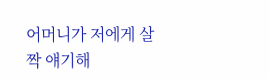어머니가 저에게 살짝 얘기해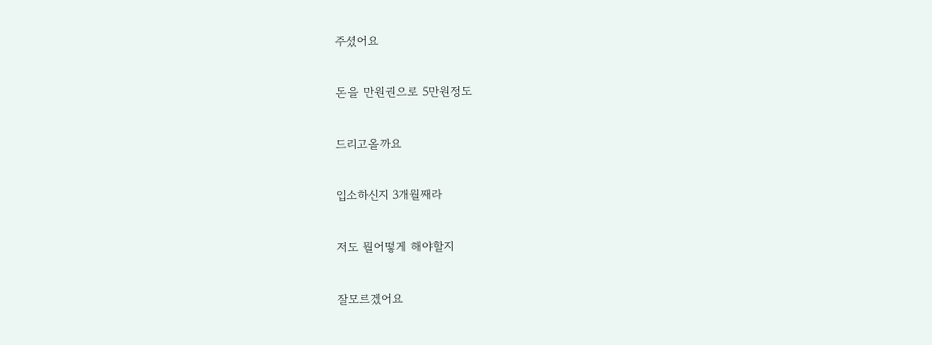주셨어요

돈을 만원권으로 5만원정도

드리고올까요

입소하신지 3개월째라

저도 뭘어떻게 해야할지

잘모르겠어요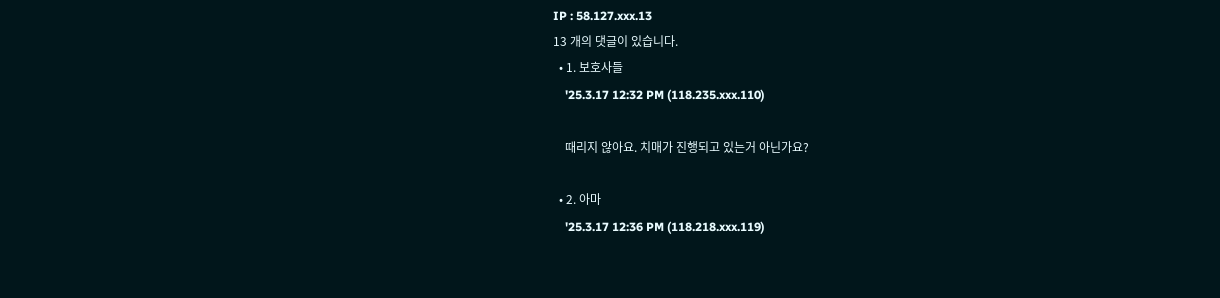IP : 58.127.xxx.13
13 개의 댓글이 있습니다.
  • 1. 보호사들
    '25.3.17 12:32 PM (118.235.xxx.110)

    때리지 않아요. 치매가 진행되고 있는거 아닌가요?

  • 2. 아마
    '25.3.17 12:36 PM (118.218.xxx.119)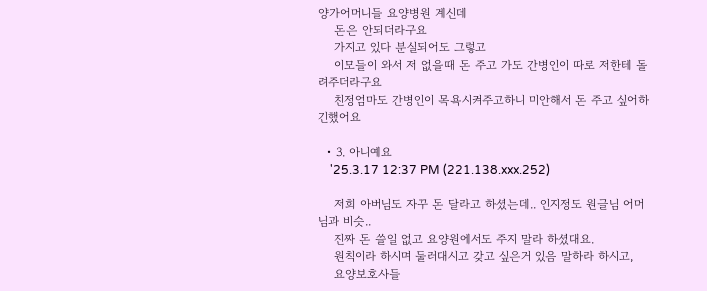양가어머니들 요양병원 계신데
    돈은 안되더라구요
    가지고 있다 분실되어도 그렇고
    이모들이 와서 저 없을때 돈 주고 가도 간병인이 따로 저한테 돌려주더라구요
    친정엄마도 간병인이 목욕시켜주고하니 미안해서 돈 주고 싶어하긴했어요

  • 3. 아니예요
    '25.3.17 12:37 PM (221.138.xxx.252)

    저희 아버님도 자꾸 돈 달라고 하셨는데.. 인지정도 원글님 어머님과 비슷..
    진짜 돈 쓸일 없고 요양원에서도 주지 말라 하셨대요.
    원칙이라 하시며 둘러대시고 갖고 싶은거 있음 말하라 하시고,
    요양보호사들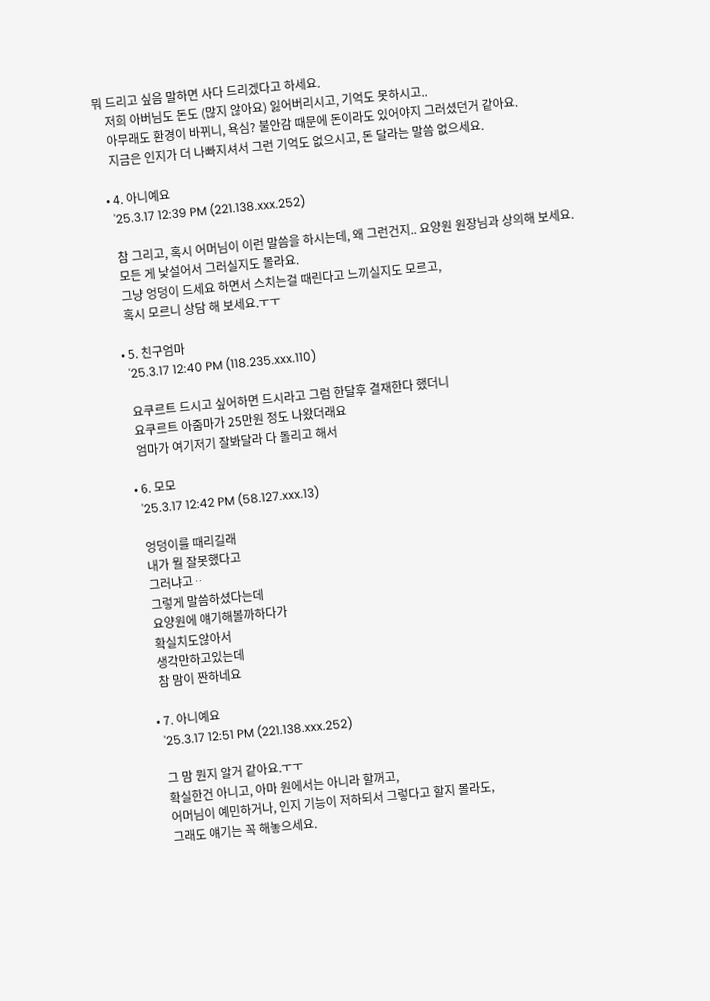뭐 드리고 싶음 말하면 사다 드리겠다고 하세요.
    저희 아버님도 돈도 (많지 않아요) 잃어버리시고, 기억도 못하시고..
    아무래도 환경이 바뀌니, 욕심? 불안감 때문에 돈이라도 있어야지 그러셨던거 같아요.
    지금은 인지가 더 나빠지셔서 그런 기억도 없으시고, 돈 달라는 말씀 없으세요.

  • 4. 아니예요
    '25.3.17 12:39 PM (221.138.xxx.252)

    참 그리고, 혹시 어머님이 이런 말씀을 하시는데, 왜 그런건지.. 요양원 원장님과 상의해 보세요.
    모든 게 낯설어서 그러실지도 몰라요.
    그냥 엉덩이 드세요 하면서 스치는걸 때린다고 느끼실지도 모르고,
    혹시 모르니 상담 해 보세요.ㅜㅜ

  • 5. 친구엄마
    '25.3.17 12:40 PM (118.235.xxx.110)

    요쿠르트 드시고 싶어하면 드시라고 그럼 한달후 결재한다 했더니
    요쿠르트 아줌마가 25만원 정도 나왔더래요
    엄마가 여기저기 잘봐달라 다 돌리고 해서

  • 6. 모모
    '25.3.17 12:42 PM (58.127.xxx.13)

    엉덩이를 때리길래
    내가 뭘 잘못했다고
    그러냐고ᆢ
    그렇게 말씀하셨다는데
    요양원에 얘기해볼까하다가
    확실치도않아서
    생각만하고있는데
    참 맘이 짠하네요

  • 7. 아니예요
    '25.3.17 12:51 PM (221.138.xxx.252)

    그 맘 뭔지 알거 같아요.ㅜㅜ
    확실한건 아니고, 아마 원에서는 아니라 할꺼고,
    어머님이 예민하거나, 인지 기능이 저하되서 그렇다고 할지 몰라도,
    그래도 얘기는 꼭 해놓으세요.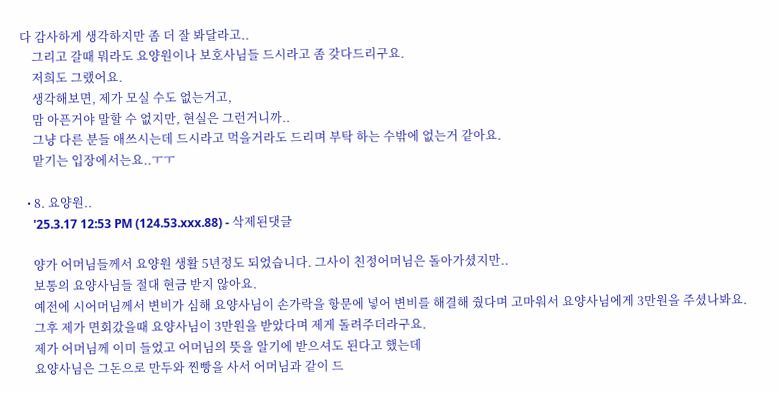다 감사하게 생각하지만 좀 더 잘 봐달라고..
    그리고 갈때 뭐라도 요양원이나 보호사님들 드시라고 좀 갖다드리구요.
    저희도 그랬어요.
    생각해보면, 제가 모실 수도 없는거고,
    맘 아픈거야 말할 수 없지만, 현실은 그런거니까..
    그냥 다른 분들 애쓰시는데 드시라고 먹을거라도 드리며 부탁 하는 수밖에 없는거 같아요.
    맡기는 입장에서는요..ㅜㅜ

  • 8. 요양원..
    '25.3.17 12:53 PM (124.53.xxx.88) - 삭제된댓글

    양가 어머님들께서 요양원 생활 5년정도 되었습니다. 그사이 친정어머님은 돌아가셨지만..
    보통의 요양사님들 절대 현금 받지 않아요.
    예전에 시어머님께서 변비가 심해 요양사님이 손가락을 항문에 넣어 변비를 해결해 줬다며 고마워서 요양사님에게 3만원을 주셨나봐요.
    그후 제가 면회갔을때 요양사님이 3만원을 받았다며 제게 돌려주더라구요.
    제가 어머님께 이미 들었고 어머님의 뜻을 알기에 받으셔도 된다고 했는데
    요양사님은 그돈으로 만두와 찐빵을 사서 어머님과 같이 드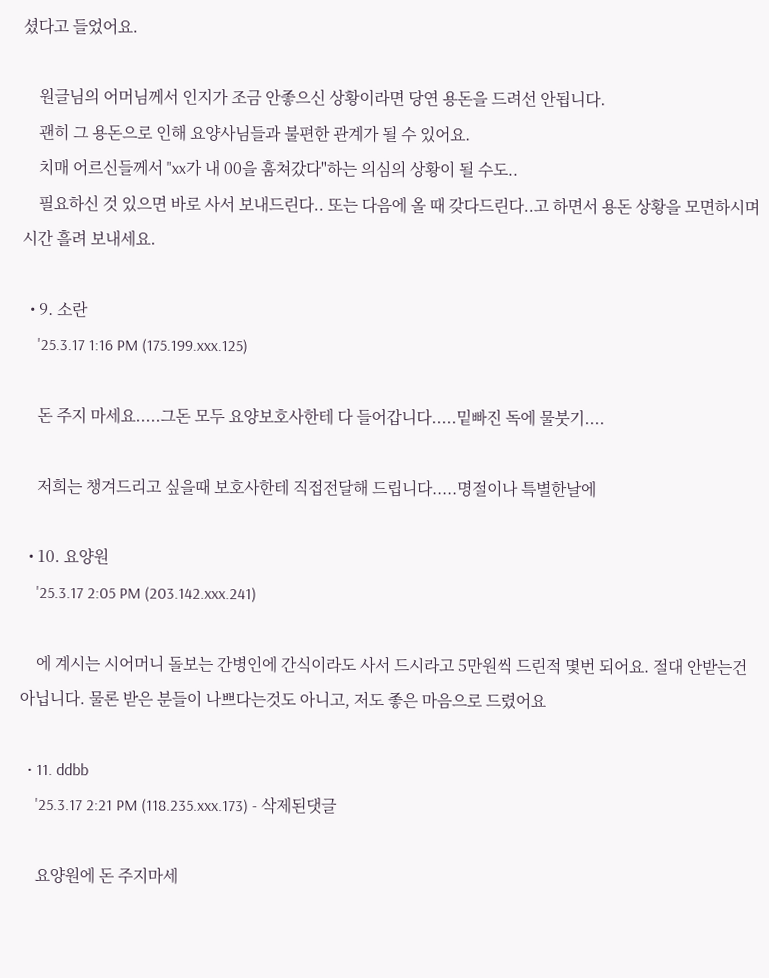셨다고 들었어요.

    원글님의 어머님께서 인지가 조금 안좋으신 상황이라면 당연 용돈을 드려선 안됩니다.
    괜히 그 용돈으로 인해 요양사님들과 불편한 관계가 될 수 있어요.
    치매 어르신들께서 "xx가 내 00을 훔쳐갔다"하는 의심의 상황이 될 수도..
    필요하신 것 있으면 바로 사서 보내드린다.. 또는 다음에 올 때 갖다드린다..고 하면서 용돈 상황을 모면하시며 시간 흘려 보내세요.

  • 9. 소란
    '25.3.17 1:16 PM (175.199.xxx.125)

    돈 주지 마세요.....그돈 모두 요양보호사한테 다 들어갑니다.....밑빠진 독에 물붓기....

    저희는 챙겨드리고 싶을때 보호사한테 직접전달해 드립니다.....명절이나 특별한날에

  • 10. 요양원
    '25.3.17 2:05 PM (203.142.xxx.241)

    에 계시는 시어머니 돌보는 간병인에 간식이라도 사서 드시라고 5만원씩 드린적 몇번 되어요. 절대 안받는건 아닙니다. 물론 받은 분들이 나쁘다는것도 아니고, 저도 좋은 마음으로 드렸어요

  • 11. ddbb
    '25.3.17 2:21 PM (118.235.xxx.173) - 삭제된댓글

    요양원에 돈 주지마세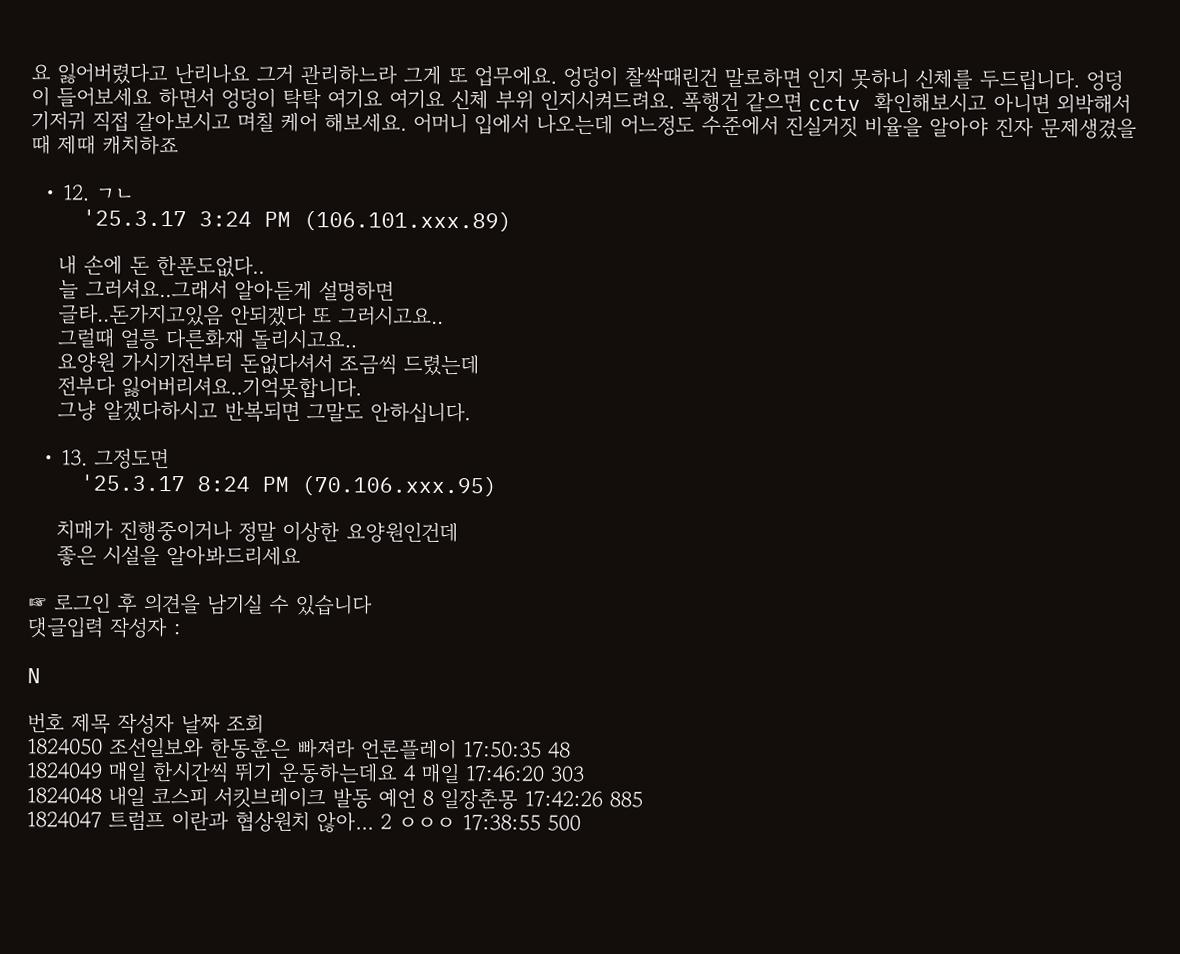요 잃어버렸다고 난리나요 그거 관리하느라 그게 또 업무에요. 엉덩이 찰싹때린건 말로하면 인지 못하니 신체를 두드립니다. 엉덩이 들어보세요 하면서 엉덩이 탁탁 여기요 여기요 신체 부위 인지시켜드려요. 폭행건 같으면 cctv 확인해보시고 아니면 외박해서 기저귀 직접 갈아보시고 며칠 케어 해보세요. 어머니 입에서 나오는데 어느정도 수준에서 진실거짓 비율을 알아야 진자 문제생겼을때 제때 캐치하죠

  • 12. ㄱㄴ
    '25.3.17 3:24 PM (106.101.xxx.89)

    내 손에 돈 한푼도없다..
    늘 그러셔요..그래서 알아듣게 설명하면
    글타..돈가지고있음 안되겠다 또 그러시고요..
    그럴때 얼릉 다른화재 돌리시고요..
    요양원 가시기전부터 돈없다셔서 조금씩 드렸는데
    전부다 잃어버리셔요..기억못합니다.
    그냥 알겠다하시고 반복되면 그말도 안하십니다.

  • 13. 그정도면
    '25.3.17 8:24 PM (70.106.xxx.95)

    치매가 진행중이거나 정말 이상한 요양원인건데
    좋은 시설을 알아봐드리세요

☞ 로그인 후 의견을 남기실 수 있습니다
댓글입력 작성자 :

N

번호 제목 작성자 날짜 조회
1824050 조선일보와 한동훈은 빠져라 언론플레이 17:50:35 48
1824049 매일 한시간씩 뛰기 운동하는데요 4 매일 17:46:20 303
1824048 내일 코스피 서킷브레이크 발동 예언 8 일장춘몽 17:42:26 885
1824047 트럼프 이란과 협상원치 않아... 2 ㅇㅇㅇ 17:38:55 500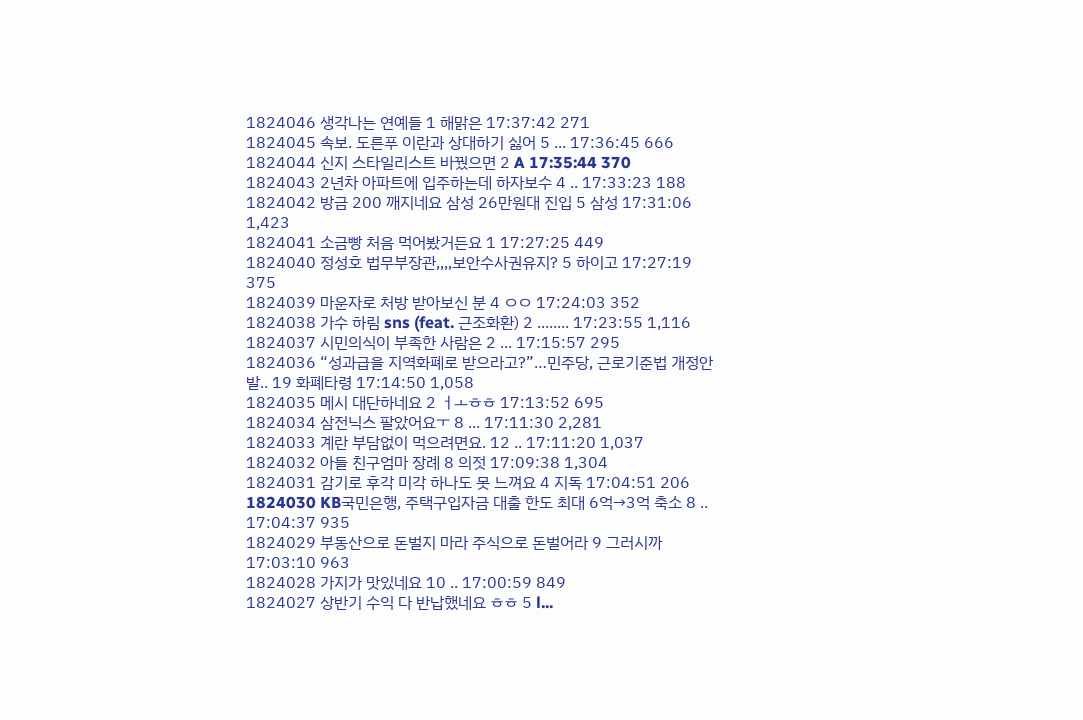1824046 생각나는 연예들 1 해맑은 17:37:42 271
1824045 속보. 도른푸 이란과 상대하기 싫어 5 ... 17:36:45 666
1824044 신지 스타일리스트 바꿨으면 2 A 17:35:44 370
1824043 2년차 아파트에 입주하는데 하자보수 4 .. 17:33:23 188
1824042 방금 200 깨지네요 삼성 26만원대 진입 5 삼성 17:31:06 1,423
1824041 소금빵 처음 먹어봤거든요 1 17:27:25 449
1824040 정성호 법무부장관,,,,보안수사권유지? 5 하이고 17:27:19 375
1824039 마운자로 처방 받아보신 분 4 ㅇㅇ 17:24:03 352
1824038 가수 하림 sns (feat. 근조화환) 2 ........ 17:23:55 1,116
1824037 시민의식이 부족한 사람은 2 ... 17:15:57 295
1824036 “성과급을 지역화폐로 받으라고?”…민주당, 근로기준법 개정안 발.. 19 화폐타령 17:14:50 1,058
1824035 메시 대단하네요 2 ㅓㅗㅎㅎ 17:13:52 695
1824034 삼전닉스 팔았어요ㅜ 8 ... 17:11:30 2,281
1824033 계란 부담없이 먹으려면요. 12 .. 17:11:20 1,037
1824032 아들 친구엄마 장례 8 의젓 17:09:38 1,304
1824031 감기로 후각 미각 하나도 못 느껴요 4 지독 17:04:51 206
1824030 KB국민은행, 주택구입자금 대출 한도 최대 6억→3억 축소 8 .. 17:04:37 935
1824029 부동산으로 돈벌지 마라 주식으로 돈벌어라 9 그러시까 17:03:10 963
1824028 가지가 맛있네요 10 .. 17:00:59 849
1824027 상반기 수익 다 반납했네요 ㅎㅎ 5 l...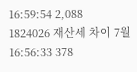16:59:54 2,088
1824026 재산세 차이 7월 16:56:33 378